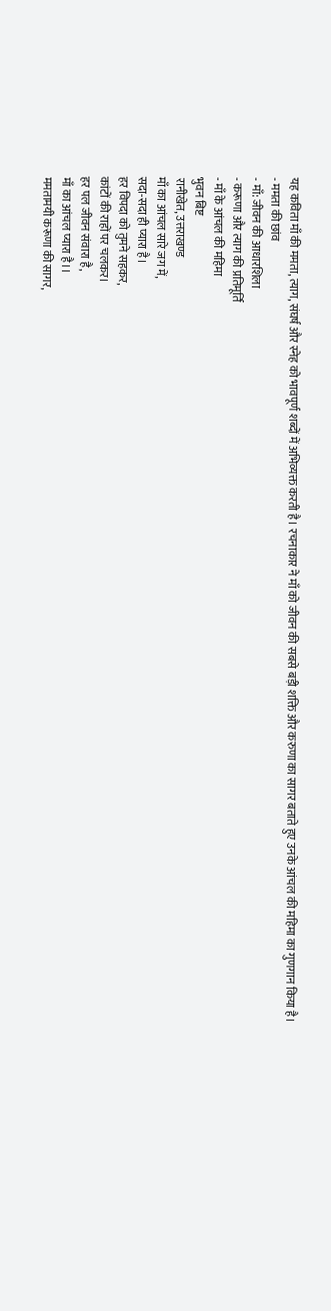यह कविता माँ की ममता, त्याग, संघर्ष और स्नेह को भावपूर्ण शब्दों में अभिव्यक्त करती है। रचनाकार ने माँ को जीवन की सबसे बड़ी शक्ति और करुणा का सागर बताते हुए उनके आंचल की महिमा का गुणगान किया है।
- ममता की छांव
- माँ: जीवन की आधारशिला
- करूणा और त्याग की प्रतिमूर्ति
- माँ के आंचल की महिमा
भुवन बिष्ट
रानीखेत, उत्तराखण्ड
माँ का आंचल सारे जग में,
सदा-सदा ही प्यारा है।
हर विपदा को तुमने सहकर,
कांटों की राहों पर चलकर।
हर पल जीवन संवारा है,
माँ का आंचल प्यारा है।।
ममतामयी करूणा की सागर,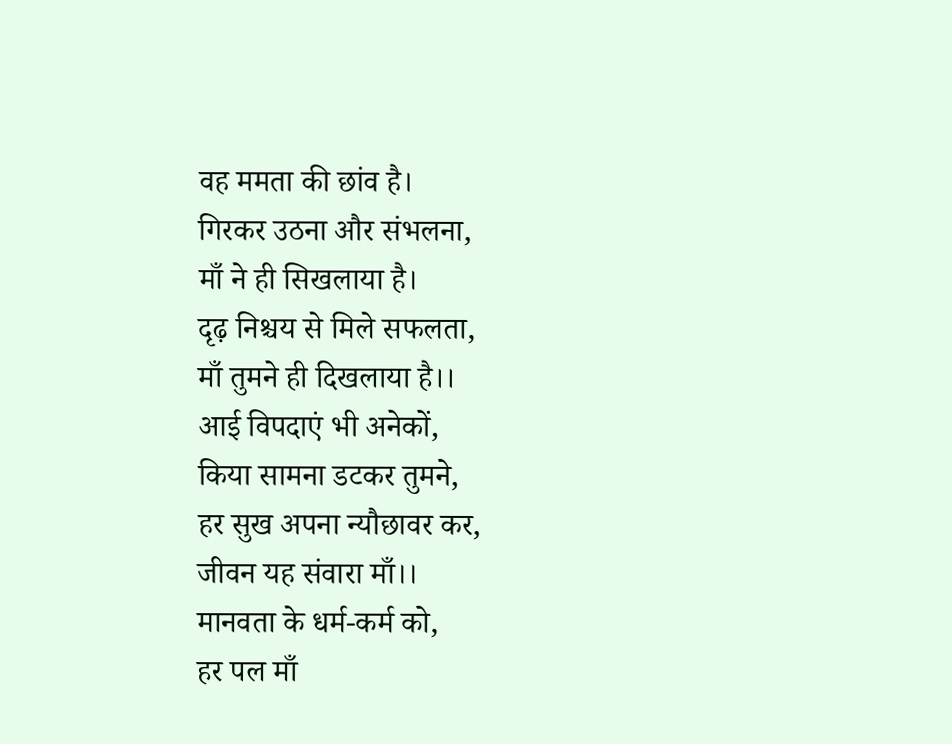वह ममता की छांव है।
गिरकर उठना और संभलना,
माँ ने ही सिखलाया है।
दृढ़ निश्चय से मिले सफलता,
माँ तुमने ही दिखलाया है।।
आई विपदाएं भी अनेकों,
किया सामना डटकर तुमने,
हर सुख अपना न्यौछावर कर,
जीवन यह संवारा माँ।।
मानवता के धर्म-कर्म को,
हर पल माँ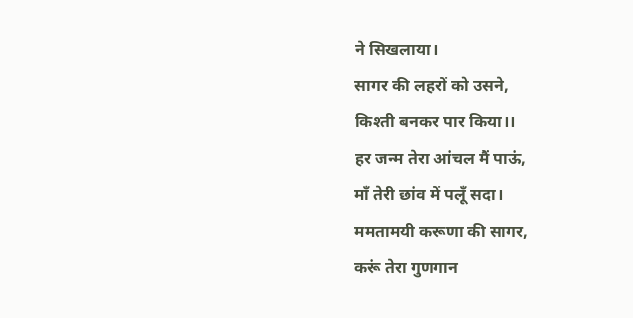ने सिखलाया।
सागर की लहरों को उसने,
किश्ती बनकर पार किया।।
हर जन्म तेरा आंचल मैं पाऊं,
माँ तेरी छांव में पलूँ सदा।
ममतामयी करूणा की सागर,
करूं तेरा गुणगान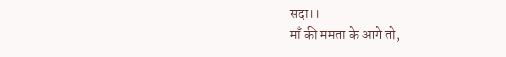सदा।।
माँ की ममता के आगे तो,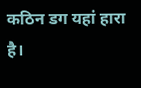कठिन डग यहां हारा है।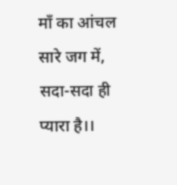माँ का आंचल सारे जग में,
सदा-सदा ही प्यारा है।।